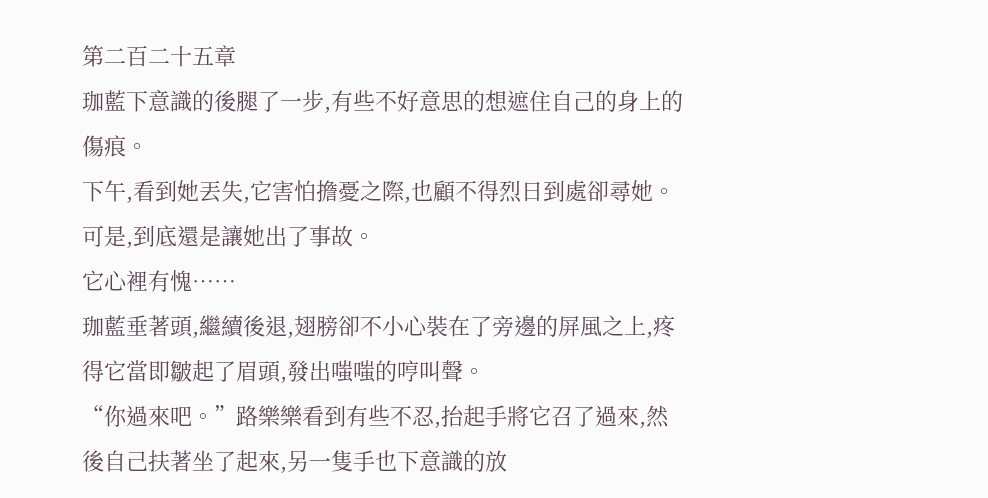第二百二十五章
珈藍下意識的後腿了一步,有些不好意思的想遮住自己的身上的傷痕。
下午,看到她丟失,它害怕擔憂之際,也顧不得烈日到處卻尋她。可是,到底還是讓她出了事故。
它心裡有愧……
珈藍垂著頭,繼續後退,翅膀卻不小心裝在了旁邊的屏風之上,疼得它當即皺起了眉頭,發出嗤嗤的哼叫聲。
“你過來吧。”路樂樂看到有些不忍,抬起手將它召了過來,然後自己扶著坐了起來,另一隻手也下意識的放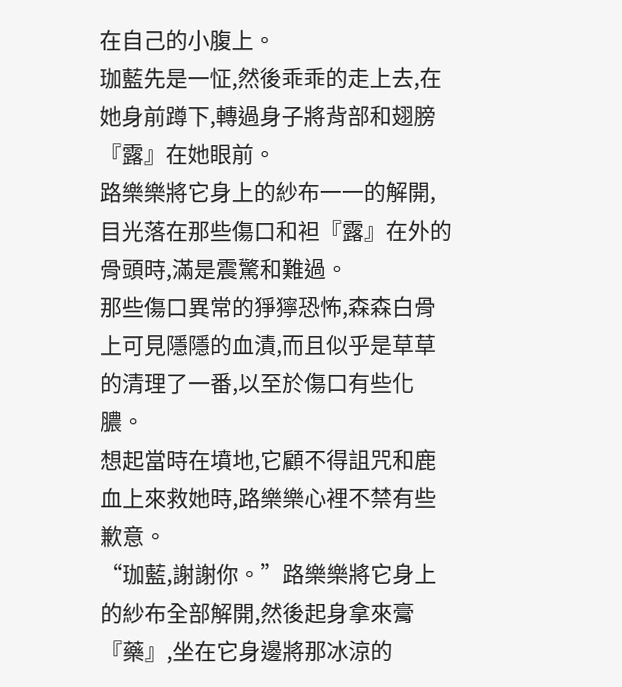在自己的小腹上。
珈藍先是一怔,然後乖乖的走上去,在她身前蹲下,轉過身子將背部和翅膀『露』在她眼前。
路樂樂將它身上的紗布一一的解開,目光落在那些傷口和袒『露』在外的骨頭時,滿是震驚和難過。
那些傷口異常的猙獰恐怖,森森白骨上可見隱隱的血漬,而且似乎是草草的清理了一番,以至於傷口有些化膿。
想起當時在墳地,它顧不得詛咒和鹿血上來救她時,路樂樂心裡不禁有些歉意。
“珈藍,謝謝你。”路樂樂將它身上的紗布全部解開,然後起身拿來膏『藥』,坐在它身邊將那冰涼的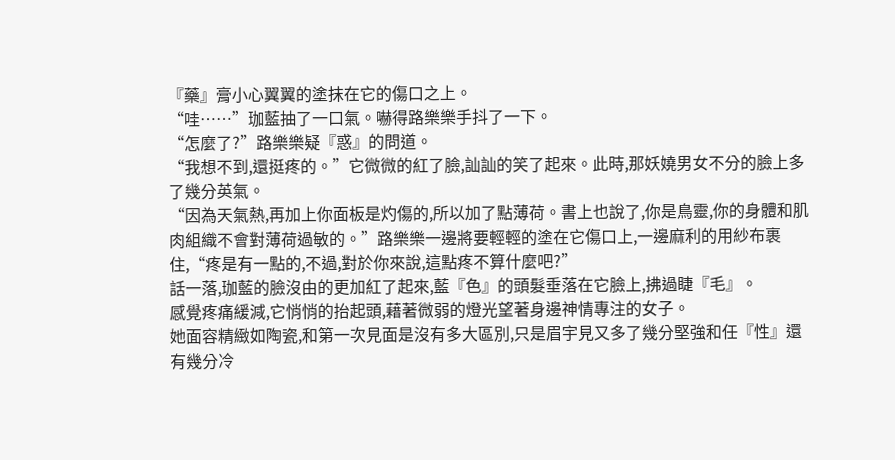『藥』膏小心翼翼的塗抹在它的傷口之上。
“哇……”珈藍抽了一口氣。嚇得路樂樂手抖了一下。
“怎麼了?”路樂樂疑『惑』的問道。
“我想不到,還挺疼的。”它微微的紅了臉,訕訕的笑了起來。此時,那妖嬈男女不分的臉上多了幾分英氣。
“因為天氣熱,再加上你面板是灼傷的,所以加了點薄荷。書上也說了,你是鳥靈,你的身體和肌肉組織不會對薄荷過敏的。”路樂樂一邊將要輕輕的塗在它傷口上,一邊麻利的用紗布裹住,“疼是有一點的,不過,對於你來說,這點疼不算什麼吧?”
話一落,珈藍的臉沒由的更加紅了起來,藍『色』的頭髮垂落在它臉上,拂過睫『毛』。
感覺疼痛緩減,它悄悄的抬起頭,藉著微弱的燈光望著身邊神情專注的女子。
她面容精緻如陶瓷,和第一次見面是沒有多大區別,只是眉宇見又多了幾分堅強和任『性』還有幾分冷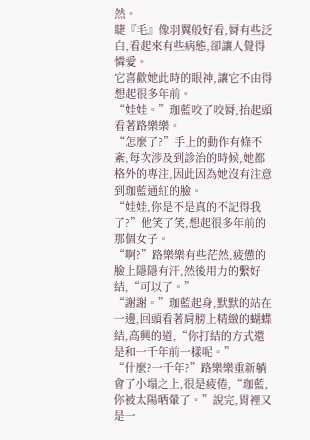然。
睫『毛』像羽翼般好看,脣有些泛白,看起來有些病態,卻讓人覺得憐愛。
它喜歡她此時的眼神,讓它不由得想起很多年前。
“娃娃。”珈藍咬了咬脣,抬起頭看著路樂樂。
“怎麼了?”手上的動作有條不紊,每次涉及到診治的時候,她都格外的專注,因此因為她沒有注意到珈藍通紅的臉。
“娃娃,你是不是真的不記得我了?”他笑了笑,想起很多年前的那個女子。
“啊?”路樂樂有些茫然,疲憊的臉上隱隱有汗,然後用力的繫好結,“可以了。”
“謝謝。”珈藍起身,默默的站在一邊,回頭看著肩膀上精緻的蝴蝶結,高興的道,“你打結的方式還是和一千年前一樣呢。”
“什麼?一千年?”路樂樂重新躺會了小塌之上,很是疲倦,“珈藍,你被太陽晒暈了。”說完,胃裡又是一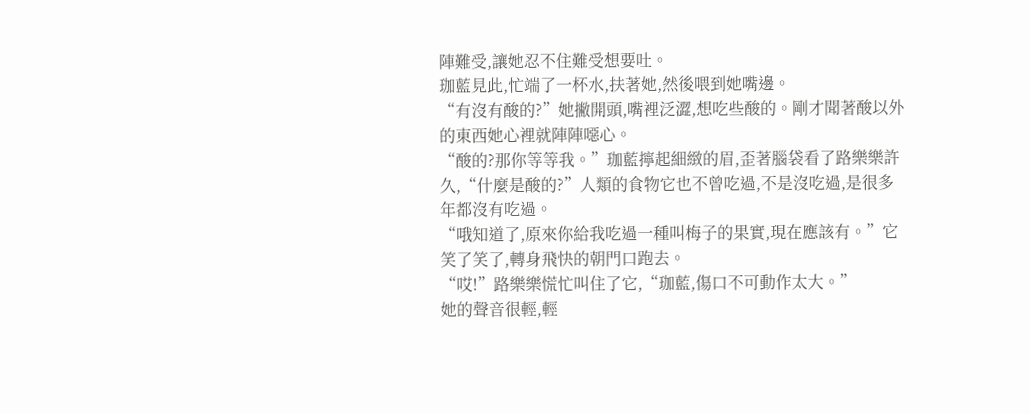陣難受,讓她忍不住難受想要吐。
珈藍見此,忙端了一杯水,扶著她,然後喂到她嘴邊。
“有沒有酸的?”她撇開頭,嘴裡泛澀,想吃些酸的。剛才聞著酸以外的東西她心裡就陣陣噁心。
“酸的?那你等等我。”珈藍擰起細緻的眉,歪著腦袋看了路樂樂許久,“什麼是酸的?”人類的食物它也不曾吃過,不是沒吃過,是很多年都沒有吃過。
“哦知道了,原來你給我吃過一種叫梅子的果實,現在應該有。”它笑了笑了,轉身飛快的朝門口跑去。
“哎!”路樂樂慌忙叫住了它,“珈藍,傷口不可動作太大。”
她的聲音很輕,輕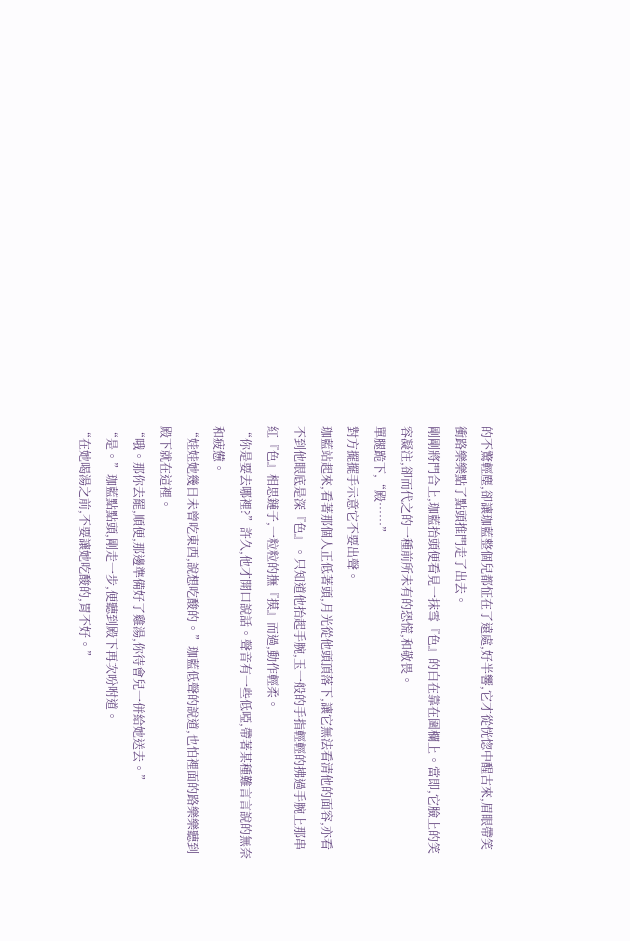的不驚輕塵,卻讓珈藍整個兒都怔在了遠處,好半響,它才從恍惚中醒古來,眉眼帶笑衝路樂樂點了點頭推門走了出去。
剛剛將門合上,珈藍抬頭便看見一抹雪『色』的白在靠在圍欄上。當即,它臉上的笑容凝注,卻而代之的一種前所未有的恐慌,和敬畏。
單腿跪下,“殿……”
對方擺擺手示意它不要出聲。
珈藍站起來,看著那個人正低著頭,月光從他頭頂落下,讓它無法看清他的面容,亦看不到他眼底是深『色』。只知道他抬起手腕,玉一般的手指輕輕的拂過手腕上那串紅『色』相思鏈子,一粒粒的撫『摸』而過,動作輕柔。
“你是要去哪裡?”許久,他才開口說話。聲音有一些低啞,帶著某種難言言說的無奈和疲憊。
“娃娃她幾日未曾吃東西,說想吃酸的。”珈藍低聲的說道,也怕裡面的路樂樂聽到殿下就在這裡。
“哦。那你去罷,順便,那邊準備好了雞湯,你待會兒一併給她送去。”
“是。”珈藍點點頭,剛走一步,便聽到殿下再次吩咐道。
“在她喝湯之前,不要讓她吃酸的,胃不好。”